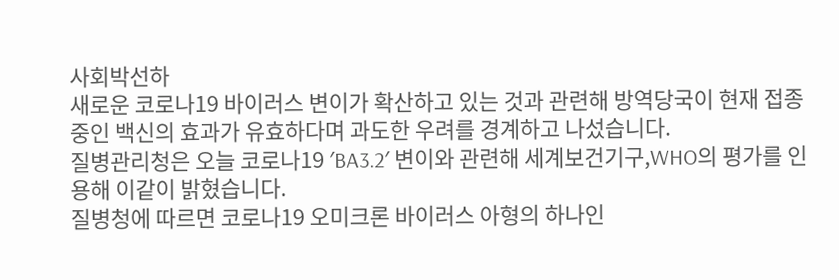사회박선하
새로운 코로나19 바이러스 변이가 확산하고 있는 것과 관련해 방역당국이 현재 접종 중인 백신의 효과가 유효하다며 과도한 우려를 경계하고 나섰습니다.
질병관리청은 오늘 코로나19 ′BA3.2′ 변이와 관련해 세계보건기구,WHO의 평가를 인용해 이같이 밝혔습니다.
질병청에 따르면 코로나19 오미크론 바이러스 아형의 하나인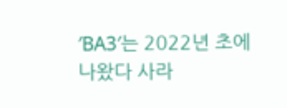′BA3′는 2022년 초에 나왔다 사라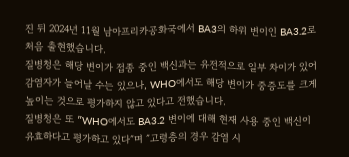진 뒤 2024년 11월 남아프리카공화국에서 BA3의 하위 변이인 BA3.2로 처음 출현했습니다.
질병청은 해당 변이가 접종 중인 백신과는 유전적으로 일부 차이가 있어 감염자가 늘어날 수는 있으나, WHO에서도 해당 변이가 중증도를 크게 높이는 것으로 평가하지 않고 있다고 전했습니다.
질병청은 또 ″WHO에서도 BA3.2 변이에 대해 현재 사용 중인 백신이 유효하다고 평가하고 있다″며 ″고령층의 경우 감염 시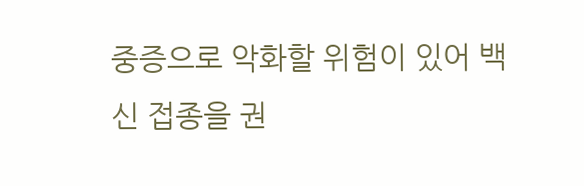중증으로 악화할 위험이 있어 백신 접종을 권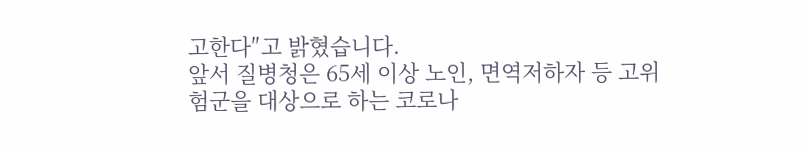고한다″고 밝혔습니다.
앞서 질병청은 65세 이상 노인, 면역저하자 등 고위험군을 대상으로 하는 코로나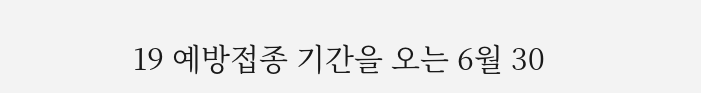19 예방접종 기간을 오는 6월 30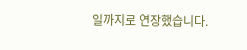일까지로 연장했습니다.